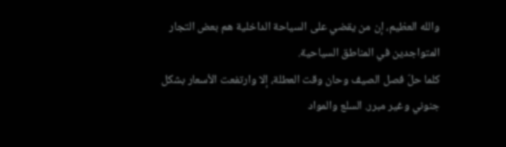والله العظيم، إن من يقضي على السياحة الداخلية هم بعض التجار المتواجدين في المناطق السياحية.
كلما حلّ فصل الصيف وحان وقت العطلة، إلا وارتفعت الأسعار بشكل جنوني وغير مبرر. السلع والمواد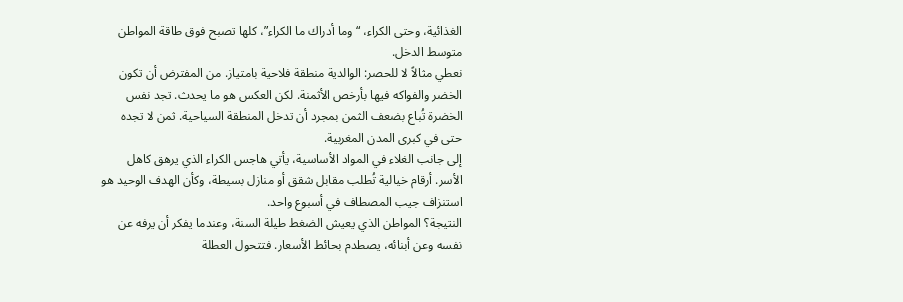الغذائية، وحتى الكراء، “وما أدراك ما الكراء”، كلها تصبح فوق طاقة المواطن متوسط الدخل.
نعطي مثالاً لا للحصر: الوالدية منطقة فلاحية بامتياز. من المفترض أن تكون الخضر والفواكه فيها بأرخص الأثمنة. لكن العكس هو ما يحدث. تجد نفس الخضرة تُباع بضعف الثمن بمجرد أن تدخل المنطقة السياحية. ثمن لا تجده حتى في كبرى المدن المغربية.
إلى جانب الغلاء في المواد الأساسية، يأتي هاجس الكراء الذي يرهق كاهل الأسر. أرقام خيالية تُطلب مقابل شقق أو منازل بسيطة، وكأن الهدف الوحيد هو استنزاف جيب المصطاف في أسبوع واحد.
النتيجة؟ المواطن الذي يعيش الضغط طيلة السنة، وعندما يفكر أن يرفه عن نفسه وعن أبنائه، يصطدم بحائط الأسعار. فتتحول العطلة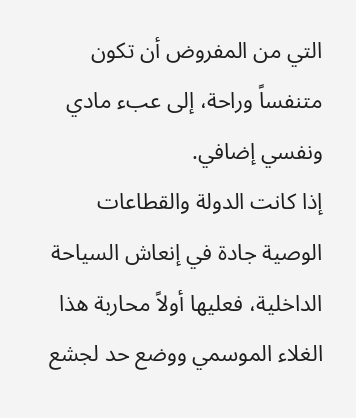التي من المفروض أن تكون متنفساً وراحة، إلى عبء مادي ونفسي إضافي.
إذا كانت الدولة والقطاعات الوصية جادة في إنعاش السياحة الداخلية، فعليها أولاً محاربة هذا الغلاء الموسمي ووضع حد لجشع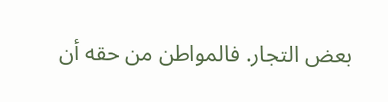بعض التجار. فالمواطن من حقه أن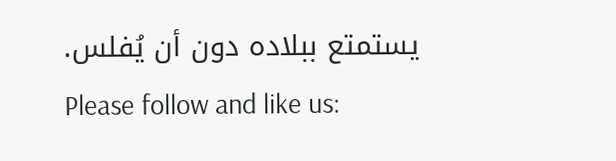يستمتع ببلاده دون أن يُفلس.
Please follow and like us: